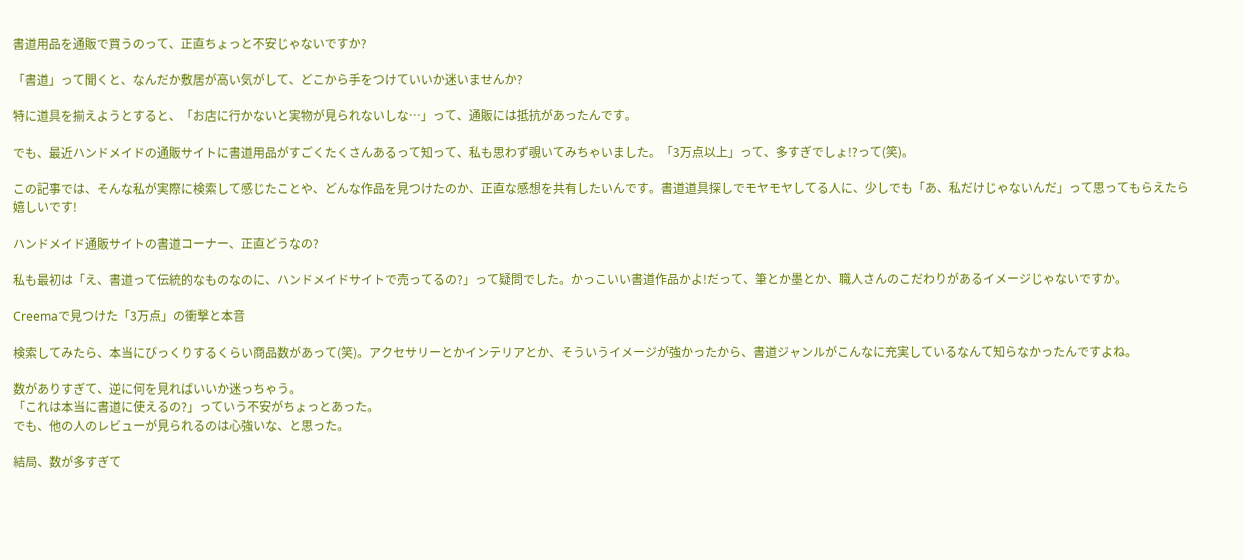書道用品を通販で買うのって、正直ちょっと不安じゃないですか?

「書道」って聞くと、なんだか敷居が高い気がして、どこから手をつけていいか迷いませんか?

特に道具を揃えようとすると、「お店に行かないと実物が見られないしな…」って、通販には抵抗があったんです。

でも、最近ハンドメイドの通販サイトに書道用品がすごくたくさんあるって知って、私も思わず覗いてみちゃいました。「3万点以上」って、多すぎでしょ!?って(笑)。

この記事では、そんな私が実際に検索して感じたことや、どんな作品を見つけたのか、正直な感想を共有したいんです。書道道具探しでモヤモヤしてる人に、少しでも「あ、私だけじゃないんだ」って思ってもらえたら嬉しいです!

ハンドメイド通販サイトの書道コーナー、正直どうなの?

私も最初は「え、書道って伝統的なものなのに、ハンドメイドサイトで売ってるの?」って疑問でした。かっこいい書道作品かよ!だって、筆とか墨とか、職人さんのこだわりがあるイメージじゃないですか。

Creemaで見つけた「3万点」の衝撃と本音

検索してみたら、本当にびっくりするくらい商品数があって(笑)。アクセサリーとかインテリアとか、そういうイメージが強かったから、書道ジャンルがこんなに充実しているなんて知らなかったんですよね。

数がありすぎて、逆に何を見ればいいか迷っちゃう。
「これは本当に書道に使えるの?」っていう不安がちょっとあった。
でも、他の人のレビューが見られるのは心強いな、と思った。

結局、数が多すぎて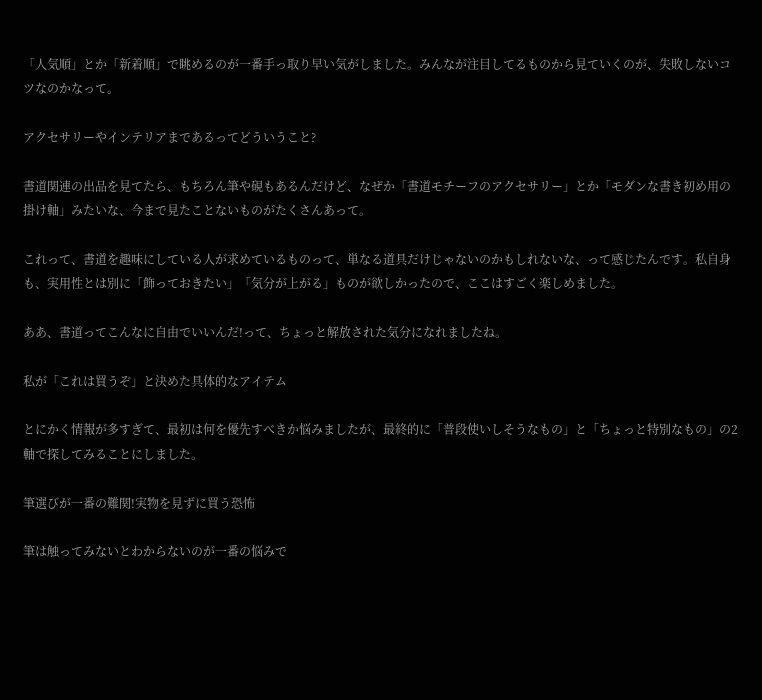「人気順」とか「新着順」で眺めるのが一番手っ取り早い気がしました。みんなが注目してるものから見ていくのが、失敗しないコツなのかなって。

アクセサリーやインテリアまであるってどういうこと?

書道関連の出品を見てたら、もちろん筆や硯もあるんだけど、なぜか「書道モチーフのアクセサリー」とか「モダンな書き初め用の掛け軸」みたいな、今まで見たことないものがたくさんあって。

これって、書道を趣味にしている人が求めているものって、単なる道具だけじゃないのかもしれないな、って感じたんです。私自身も、実用性とは別に「飾っておきたい」「気分が上がる」ものが欲しかったので、ここはすごく楽しめました。

ああ、書道ってこんなに自由でいいんだ!って、ちょっと解放された気分になれましたね。

私が「これは買うぞ」と決めた具体的なアイテム

とにかく情報が多すぎて、最初は何を優先すべきか悩みましたが、最終的に「普段使いしそうなもの」と「ちょっと特別なもの」の2軸で探してみることにしました。

筆選びが一番の難関!実物を見ずに買う恐怖

筆は触ってみないとわからないのが一番の悩みで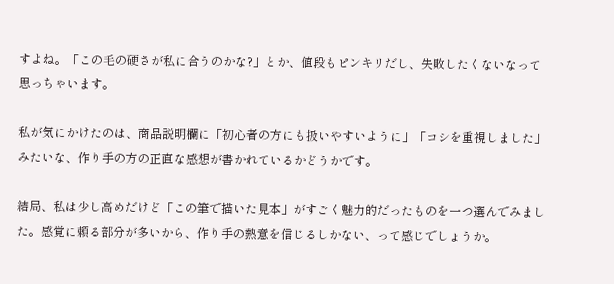すよね。「この毛の硬さが私に合うのかな?」とか、値段もピンキリだし、失敗したくないなって思っちゃいます。

私が気にかけたのは、商品説明欄に「初心者の方にも扱いやすいように」「コシを重視しました」みたいな、作り手の方の正直な感想が書かれているかどうかです。

結局、私は少し高めだけど「この筆で描いた見本」がすごく魅力的だったものを一つ選んでみました。感覚に頼る部分が多いから、作り手の熱意を信じるしかない、って感じでしょうか。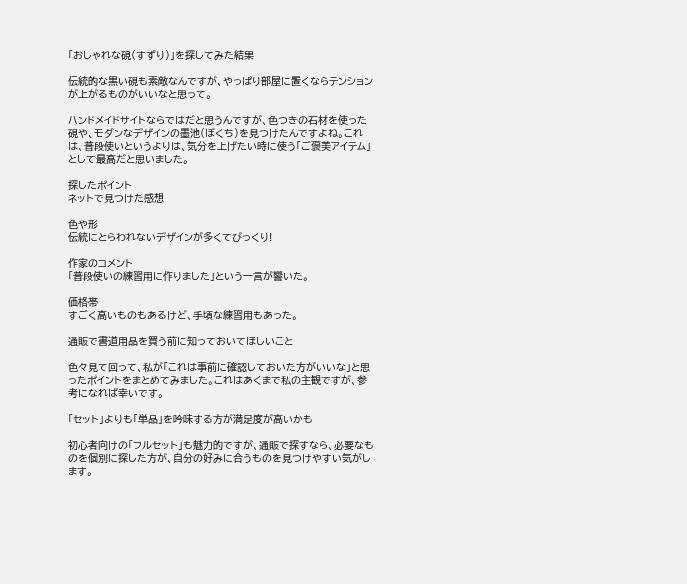「おしゃれな硯(すずり)」を探してみた結果

伝統的な黒い硯も素敵なんですが、やっぱり部屋に置くならテンションが上がるものがいいなと思って。

ハンドメイドサイトならではだと思うんですが、色つきの石材を使った硯や、モダンなデザインの墨池(ぼくち)を見つけたんですよね。これは、普段使いというよりは、気分を上げたい時に使う「ご褒美アイテム」として最高だと思いました。

探したポイント
ネットで見つけた感想

色や形
伝統にとらわれないデザインが多くてびっくり!

作家のコメント
「普段使いの練習用に作りました」という一言が響いた。

価格帯
すごく高いものもあるけど、手頃な練習用もあった。

通販で書道用品を買う前に知っておいてほしいこと

色々見て回って、私が「これは事前に確認しておいた方がいいな」と思ったポイントをまとめてみました。これはあくまで私の主観ですが、参考になれば幸いです。

「セット」よりも「単品」を吟味する方が満足度が高いかも

初心者向けの「フルセット」も魅力的ですが、通販で探すなら、必要なものを個別に探した方が、自分の好みに合うものを見つけやすい気がします。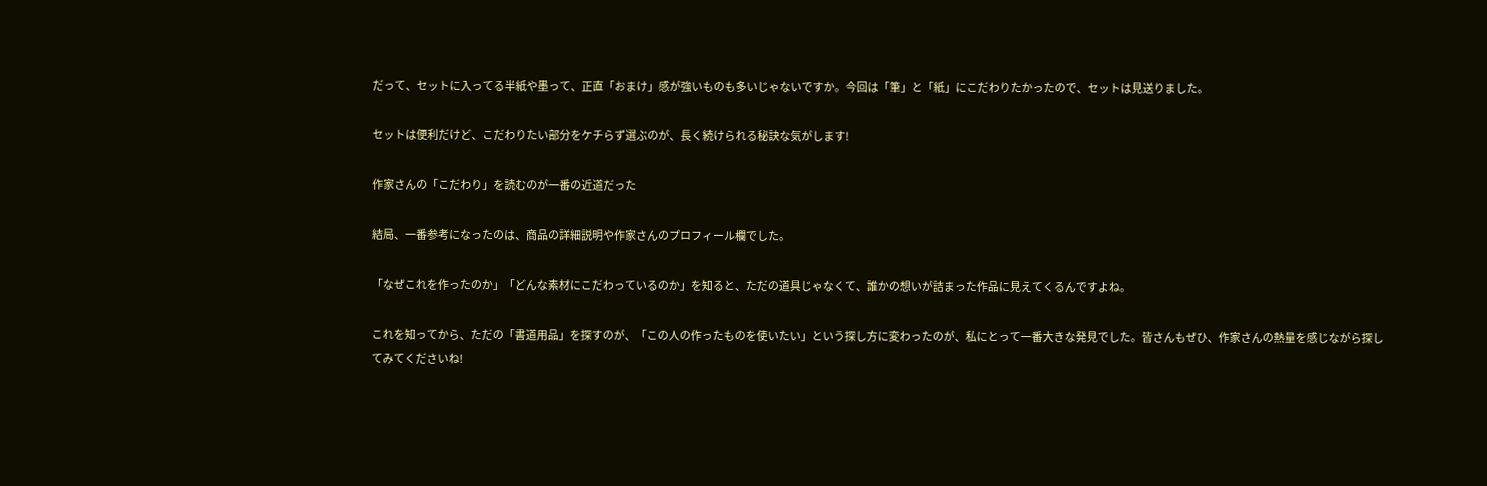だって、セットに入ってる半紙や墨って、正直「おまけ」感が強いものも多いじゃないですか。今回は「筆」と「紙」にこだわりたかったので、セットは見送りました。

セットは便利だけど、こだわりたい部分をケチらず選ぶのが、長く続けられる秘訣な気がします!

作家さんの「こだわり」を読むのが一番の近道だった

結局、一番参考になったのは、商品の詳細説明や作家さんのプロフィール欄でした。

「なぜこれを作ったのか」「どんな素材にこだわっているのか」を知ると、ただの道具じゃなくて、誰かの想いが詰まった作品に見えてくるんですよね。

これを知ってから、ただの「書道用品」を探すのが、「この人の作ったものを使いたい」という探し方に変わったのが、私にとって一番大きな発見でした。皆さんもぜひ、作家さんの熱量を感じながら探してみてくださいね!